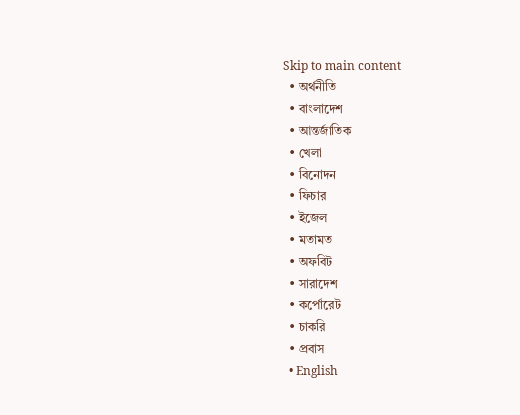Skip to main content
  • অর্থনীতি
  • বাংলাদেশ
  • আন্তর্জাতিক
  • খেলা
  • বিনোদন
  • ফিচার
  • ইজেল
  • মতামত
  • অফবিট
  • সারাদেশ
  • কর্পোরেট
  • চাকরি
  • প্রবাস
  • English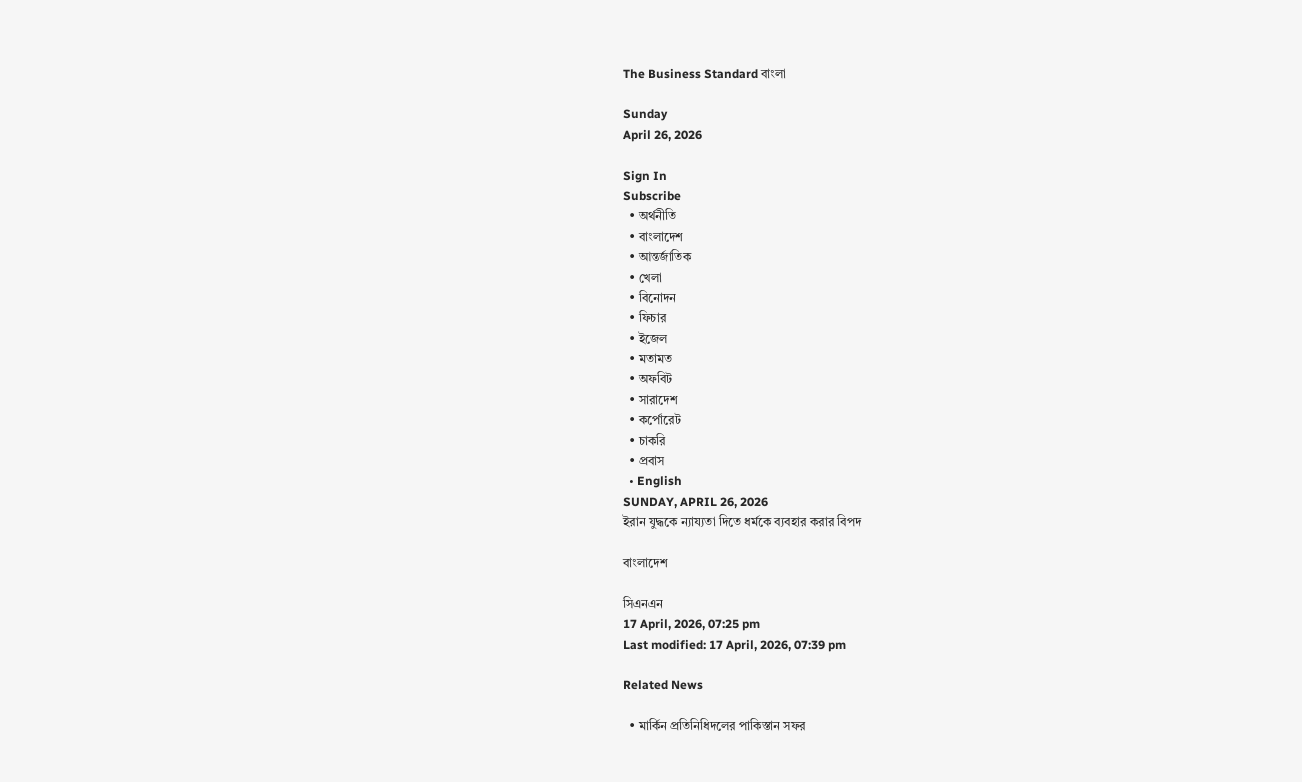The Business Standard বাংলা

Sunday
April 26, 2026

Sign In
Subscribe
  • অর্থনীতি
  • বাংলাদেশ
  • আন্তর্জাতিক
  • খেলা
  • বিনোদন
  • ফিচার
  • ইজেল
  • মতামত
  • অফবিট
  • সারাদেশ
  • কর্পোরেট
  • চাকরি
  • প্রবাস
  • English
SUNDAY, APRIL 26, 2026
ইরান যুদ্ধকে ন্যায্যতা দিতে ধর্মকে ব্যবহার করার বিপদ

বাংলাদেশ

সিএনএন
17 April, 2026, 07:25 pm
Last modified: 17 April, 2026, 07:39 pm

Related News

  • মার্কিন প্রতিনিধিদলের পাকিস্তান সফর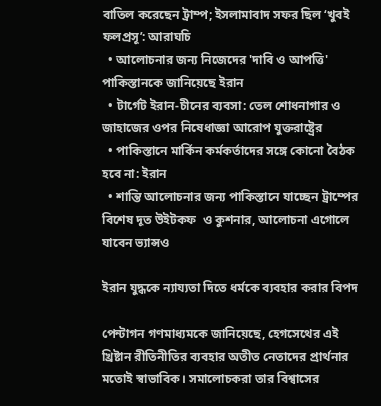বাতিল করেছেন ট্রাম্প; ইসলামাবাদ সফর ছিল ‘খুবই ফলপ্রসূ’: আরাঘচি
  • আলোচনার জন্য নিজেদের 'দাবি ও আপত্তি' পাকিস্তানকে জানিয়েছে ইরান
  • টার্গেট ইরান-চীনের ব্যবসা: তেল শোধনাগার ও জাহাজের ওপর নিষেধাজ্ঞা আরোপ যুক্তরাষ্ট্রের
  • পাকিস্তানে মার্কিন কর্মকর্তাদের সঙ্গে কোনো বৈঠক হবে না: ইরান
  • শান্তি আলোচনার জন্য পাকিস্তানে যাচ্ছেন ট্রাম্পের বিশেষ দূত উইটকফ  ও কুশনার, আলোচনা এগোলে যাবেন ভ্যান্সও

ইরান যুদ্ধকে ন্যায্যতা দিতে ধর্মকে ব্যবহার করার বিপদ

পেন্টাগন গণমাধ্যমকে জানিয়েছে, হেগসেথের এই খ্রিষ্টান রীতিনীতির ব্যবহার অতীত নেতাদের প্রার্থনার মতোই স্বাভাবিক। সমালোচকরা তার বিশ্বাসের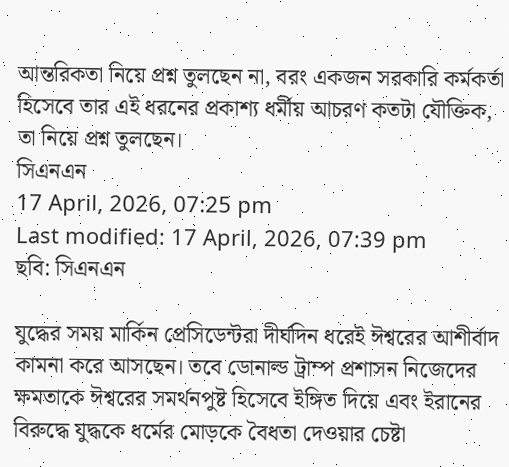আন্তরিকতা নিয়ে প্রশ্ন তুলছেন না, বরং একজন সরকারি কর্মকর্তা হিসেবে তার এই ধরনের প্রকাশ্য ধর্মীয় আচরণ কতটা যৌক্তিক, তা নিয়ে প্রশ্ন তুলছেন।
সিএনএন
17 April, 2026, 07:25 pm
Last modified: 17 April, 2026, 07:39 pm
ছবি: সিএনএন

যুদ্ধের সময় মার্কিন প্রেসিডেন্টরা দীর্ঘদিন ধরেই ঈশ্বরের আশীর্বাদ কামনা করে আসছেন। তবে ডোনাল্ড ট্রাম্প প্রশাসন নিজেদের ক্ষমতাকে ঈশ্বরের সমর্থনপুষ্ট হিসেবে ইঙ্গিত দিয়ে এবং ইরানের বিরুদ্ধে যুদ্ধকে ধর্মের মোড়কে বৈধতা দেওয়ার চেষ্টা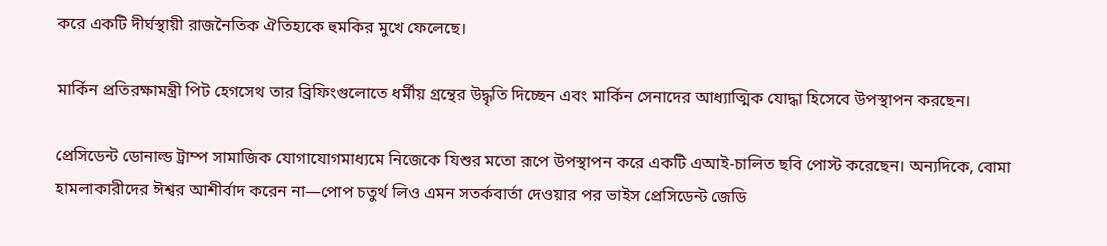করে একটি দীর্ঘস্থায়ী রাজনৈতিক ঐতিহ্যকে হুমকির মুখে ফেলেছে।

মার্কিন প্রতিরক্ষামন্ত্রী পিট হেগসেথ তার ব্রিফিংগুলোতে ধর্মীয় গ্রন্থের উদ্ধৃতি দিচ্ছেন এবং মার্কিন সেনাদের আধ্যাত্মিক যোদ্ধা হিসেবে উপস্থাপন করছেন।

প্রেসিডেন্ট ডোনাল্ড ট্রাম্প সামাজিক যোগাযোগমাধ্যমে নিজেকে যিশুর মতো রূপে উপস্থাপন করে একটি এআই-চালিত ছবি পোস্ট করেছেন। অন্যদিকে, বোমা হামলাকারীদের ঈশ্বর আশীর্বাদ করেন না—পোপ চতুর্থ লিও এমন সতর্কবার্তা দেওয়ার পর ভাইস প্রেসিডেন্ট জেডি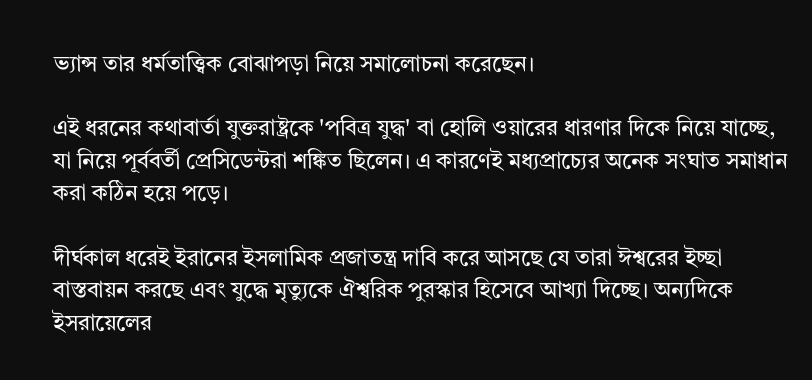ভ্যান্স তার ধর্মতাত্ত্বিক বোঝাপড়া নিয়ে সমালোচনা করেছেন।

এই ধরনের কথাবার্তা যুক্তরাষ্ট্রকে 'পবিত্র যুদ্ধ' বা হোলি ওয়ারের ধারণার দিকে নিয়ে যাচ্ছে, যা নিয়ে পূর্ববর্তী প্রেসিডেন্টরা শঙ্কিত ছিলেন। এ কারণেই মধ্যপ্রাচ্যের অনেক সংঘাত সমাধান করা কঠিন হয়ে পড়ে।

দীর্ঘকাল ধরেই ইরানের ইসলামিক প্রজাতন্ত্র দাবি করে আসছে যে তারা ঈশ্বরের ইচ্ছা বাস্তবায়ন করছে এবং যুদ্ধে মৃত্যুকে ঐশ্বরিক পুরস্কার হিসেবে আখ্যা দিচ্ছে। অন্যদিকে ইসরায়েলের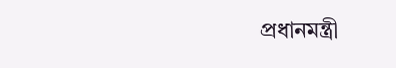প্রধানমন্ত্রী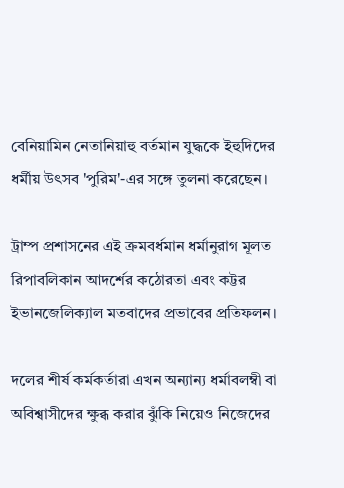বেনিয়ামিন নেতানিয়াহু বর্তমান যুদ্ধকে ইহুদিদের ধর্মীয় উৎসব 'পুরিম'-এর সঙ্গে তুলনা করেছেন।

ট্রাম্প প্রশাসনের এই ক্রমবর্ধমান ধর্মানুরাগ মূলত রিপাবলিকান আদর্শের কঠোরতা এবং কট্টর ইভানজেলিক্যাল মতবাদের প্রভাবের প্রতিফলন।

দলের শীর্ষ কর্মকর্তারা এখন অন্যান্য ধর্মাবলম্বী বা অবিশ্বাসীদের ক্ষুব্ধ করার ঝুঁকি নিয়েও নিজেদের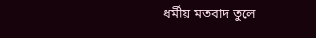ধর্মীয় মতবাদ তুলে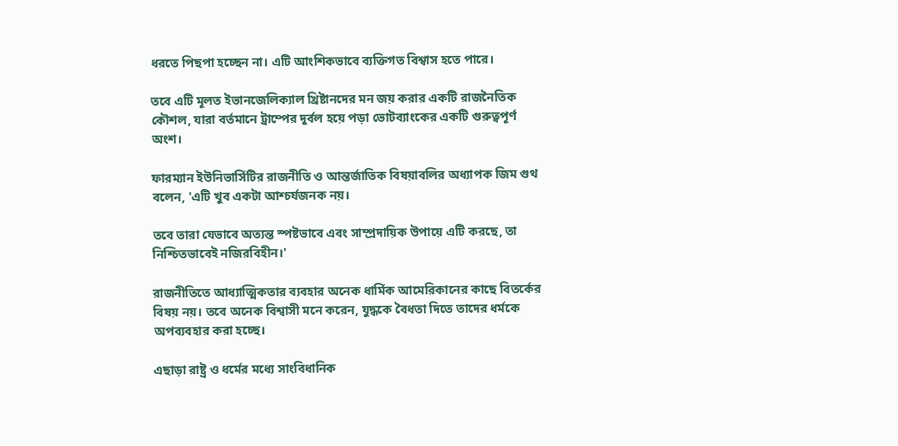ধরতে পিছপা হচ্ছেন না। এটি আংশিকভাবে ব্যক্তিগত বিশ্বাস হতে পারে।

তবে এটি মূলত ইভানজেলিক্যাল খ্রিষ্টানদের মন জয় করার একটি রাজনৈতিক কৌশল, যারা বর্তমানে ট্রাম্পের দুর্বল হয়ে পড়া ভোটব্যাংকের একটি গুরুত্বপূর্ণ অংশ।

ফারম্যান ইউনিভার্সিটির রাজনীতি ও আন্তর্জাতিক বিষয়াবলির অধ্যাপক জিম গুথ বলেন, 'এটি খুব একটা আশ্চর্যজনক নয়।

তবে তারা যেভাবে অত্যন্ত স্পষ্টভাবে এবং সাম্প্রদায়িক উপায়ে এটি করছে, তা নিশ্চিতভাবেই নজিরবিহীন।'

রাজনীতিতে আধ্যাত্মিকতার ব্যবহার অনেক ধার্মিক আমেরিকানের কাছে বিতর্কের বিষয় নয়। তবে অনেক বিশ্বাসী মনে করেন, যুদ্ধকে বৈধতা দিতে তাদের ধর্মকে অপব্যবহার করা হচ্ছে।

এছাড়া রাষ্ট্র ও ধর্মের মধ্যে সাংবিধানিক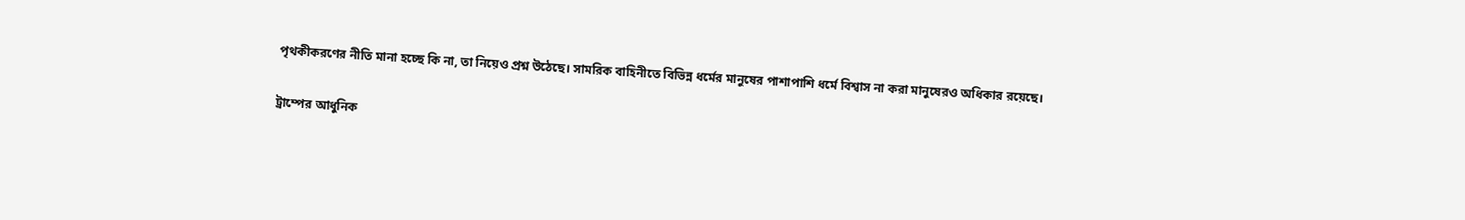পৃথকীকরণের নীতি মানা হচ্ছে কি না, তা নিয়েও প্রশ্ন উঠেছে। সামরিক বাহিনীতে বিভিন্ন ধর্মের মানুষের পাশাপাশি ধর্মে বিশ্বাস না করা মানুষেরও অধিকার রয়েছে।

ট্রাম্পের আধুনিক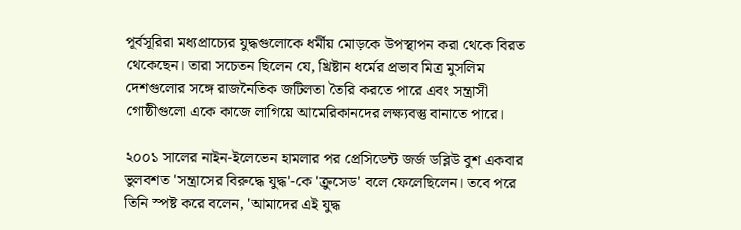পূর্বসূরিরা মধ্যপ্রাচ্যের যুদ্ধগুলোকে ধর্মীয় মোড়কে উপস্থাপন করা থেকে বিরত থেকেছেন। তারা সচেতন ছিলেন যে, খ্রিষ্টান ধর্মের প্রভাব মিত্র মুসলিম দেশগুলোর সঙ্গে রাজনৈতিক জটিলতা তৈরি করতে পারে এবং সন্ত্রাসী গোষ্ঠীগুলো একে কাজে লাগিয়ে আমেরিকানদের লক্ষ্যবস্তু বানাতে পারে।

২০০১ সালের নাইন-ইলেভেন হামলার পর প্রেসিডেন্ট জর্জ ডব্লিউ বুশ একবার ভুলবশত 'সন্ত্রাসের বিরুদ্ধে যুদ্ধ'-কে 'ক্রুসেড' বলে ফেলেছিলেন। তবে পরে তিনি স্পষ্ট করে বলেন, 'আমাদের এই যুদ্ধ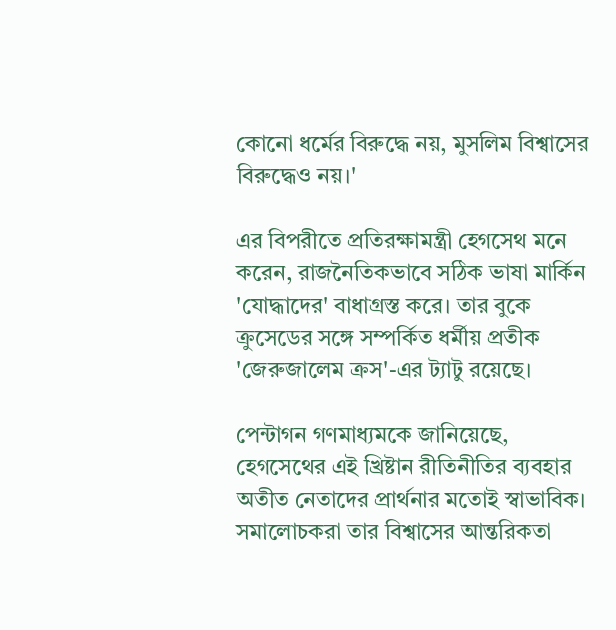কোনো ধর্মের বিরুদ্ধে নয়, মুসলিম বিশ্বাসের বিরুদ্ধেও নয়।'

এর বিপরীতে প্রতিরক্ষামন্ত্রী হেগসেথ মনে করেন, রাজনৈতিকভাবে সঠিক ভাষা মার্কিন 'যোদ্ধাদের' বাধাগ্রস্ত করে। তার বুকে ক্রুসেডের সঙ্গে সম্পর্কিত ধর্মীয় প্রতীক 'জেরুজালেম ক্রস'-এর ট্যাটু রয়েছে।

পেন্টাগন গণমাধ্যমকে জানিয়েছে, হেগসেথের এই খ্রিষ্টান রীতিনীতির ব্যবহার অতীত নেতাদের প্রার্থনার মতোই স্বাভাবিক। সমালোচকরা তার বিশ্বাসের আন্তরিকতা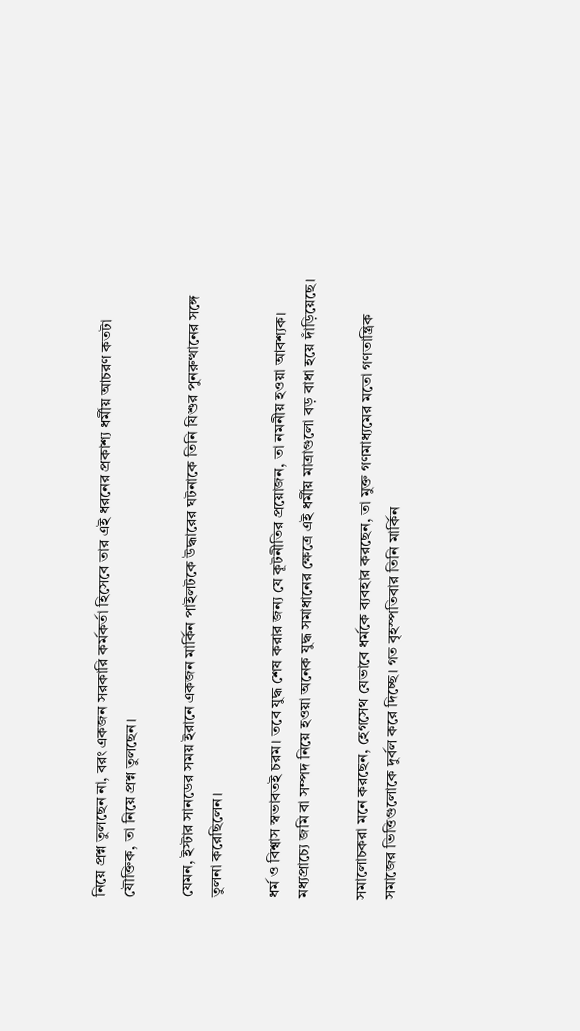নিয়ে প্রশ্ন তুলছেন না, বরং একজন সরকারি কর্মকর্তা হিসেবে তার এই ধরনের প্রকাশ্য ধর্মীয় আচরণ কতটা যৌক্তিক, তা নিয়ে প্রশ্ন তুলছেন।

যেমন, ইস্টার সানডের সময় ইরানে একজন মার্কিন পাইলটকে উদ্ধারের ঘটনাকে তিনি যিশুর পুনরুত্থানের সঙ্গে তুলনা করেছিলেন।

ধর্ম ও বিশ্বাস স্বভাবতই চরম। তবে যুদ্ধ শেষ করার জন্য যে কূটনীতির প্রয়োজন, তা নমনীয় হওয়া আবশ্যক। মধ্যপ্রাচ্যে জমি বা সম্পদ নিয়ে হওয়া অনেক যুদ্ধ সমাধানের ক্ষেত্রে এই ধর্মীয় মাত্রাগুলো বড় বাধা হয়ে দাঁড়িয়েছে।

সমালোচকরা মনে করছেন, হেগসেথ যেভাবে ধর্মকে ব্যবহার করছেন, তা মুক্ত গণমাধ্যমের মতো গণতান্ত্রিক সমাজের ভিত্তিগুলোকে দুর্বল করে দিচ্ছে। গত বৃহস্পতিবার তিনি মার্কিন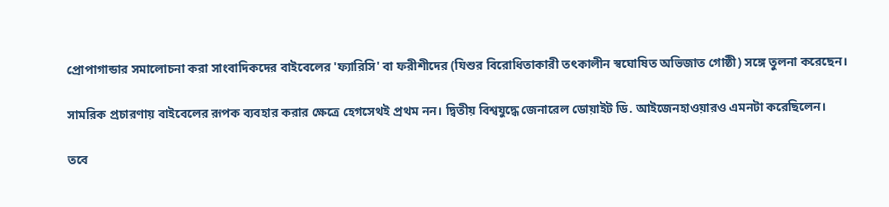প্রোপাগান্ডার সমালোচনা করা সাংবাদিকদের বাইবেলের 'ফ্যারিসি' বা ফরীশীদের (যিশুর বিরোধিতাকারী তৎকালীন স্বঘোষিত অভিজাত গোষ্ঠী) সঙ্গে তুলনা করেছেন।

সামরিক প্রচারণায় বাইবেলের রূপক ব্যবহার করার ক্ষেত্রে হেগসেথই প্রথম নন। দ্বিতীয় বিশ্বযুদ্ধে জেনারেল ডোয়াইট ডি. আইজেনহাওয়ারও এমনটা করেছিলেন।

তবে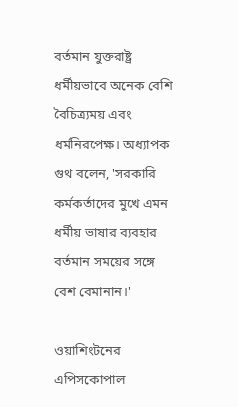বর্তমান যুক্তরাষ্ট্র ধর্মীয়ভাবে অনেক বেশি বৈচিত্র্যময় এবং ধর্মনিরপেক্ষ। অধ্যাপক গুথ বলেন, 'সরকারি কর্মকর্তাদের মুখে এমন ধর্মীয় ভাষার ব্যবহার বর্তমান সময়ের সঙ্গে বেশ বেমানান।'

ওয়াশিংটনের এপিসকোপাল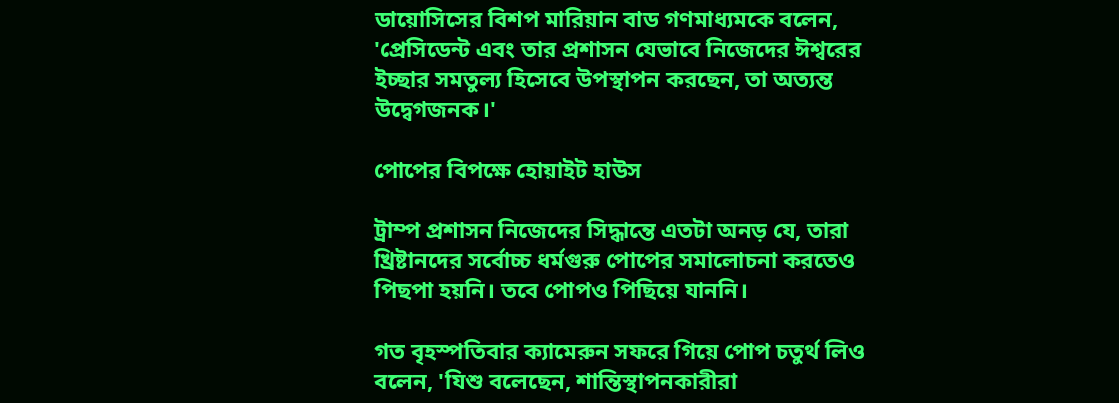ডায়োসিসের বিশপ মারিয়ান বাড গণমাধ্যমকে বলেন, 'প্রেসিডেন্ট এবং তার প্রশাসন যেভাবে নিজেদের ঈশ্বরের ইচ্ছার সমতুল্য হিসেবে উপস্থাপন করছেন, তা অত্যন্ত উদ্বেগজনক।'

পোপের বিপক্ষে হোয়াইট হাউস

ট্রাম্প প্রশাসন নিজেদের সিদ্ধান্তে এতটা অনড় যে, তারা খ্রিষ্টানদের সর্বোচ্চ ধর্মগুরু পোপের সমালোচনা করতেও পিছপা হয়নি। তবে পোপও পিছিয়ে যাননি।

গত বৃহস্পতিবার ক্যামেরুন সফরে গিয়ে পোপ চতুর্থ লিও বলেন, 'যিশু বলেছেন, শান্তিস্থাপনকারীরা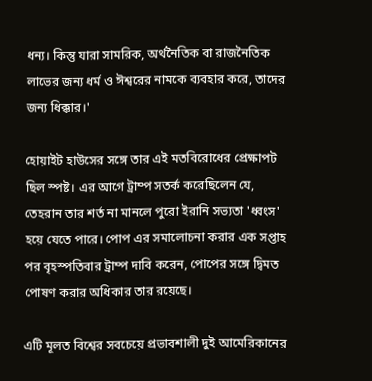ধন্য। কিন্তু যারা সামরিক, অর্থনৈতিক বা রাজনৈতিক লাভের জন্য ধর্ম ও ঈশ্বরের নামকে ব্যবহার করে, তাদের জন্য ধিক্কার।'

হোয়াইট হাউসের সঙ্গে তার এই মতবিরোধের প্রেক্ষাপট ছিল স্পষ্ট। এর আগে ট্রাম্প সতর্ক করেছিলেন যে, তেহরান তার শর্ত না মানলে পুরো ইরানি সভ্যতা 'ধ্বংস' হয়ে যেতে পারে। পোপ এর সমালোচনা করার এক সপ্তাহ পর বৃহস্পতিবার ট্রাম্প দাবি করেন, পোপের সঙ্গে দ্বিমত পোষণ করার অধিকার তার রয়েছে।

এটি মূলত বিশ্বের সবচেয়ে প্রভাবশালী দুই আমেরিকানের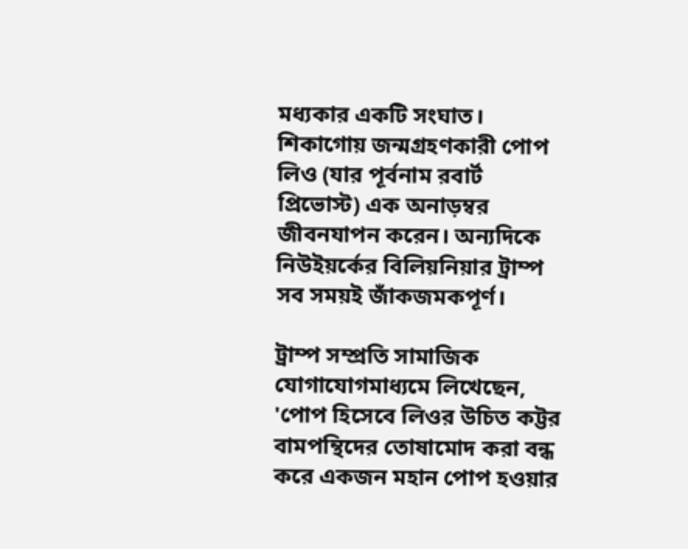মধ্যকার একটি সংঘাত। শিকাগোয় জন্মগ্রহণকারী পোপ লিও (যার পূর্বনাম রবার্ট প্রিভোস্ট) এক অনাড়ম্বর জীবনযাপন করেন। অন্যদিকে নিউইয়র্কের বিলিয়নিয়ার ট্রাম্প সব সময়ই জাঁকজমকপূর্ণ।

ট্রাম্প সম্প্রতি সামাজিক যোগাযোগমাধ্যমে লিখেছেন, 'পোপ হিসেবে লিওর উচিত কট্টর বামপন্থিদের তোষামোদ করা বন্ধ করে একজন মহান পোপ হওয়ার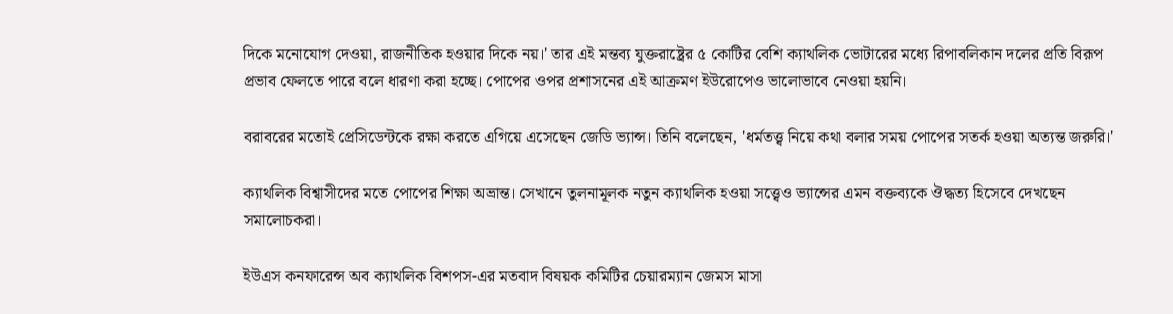দিকে মনোযোগ দেওয়া, রাজনীতিক হওয়ার দিকে নয়।' তার এই মন্তব্য যুক্তরাষ্ট্রের ৫ কোটির বেশি ক্যাথলিক ভোটারের মধ্যে রিপাবলিকান দলের প্রতি বিরূপ প্রভাব ফেলতে পারে বলে ধারণা করা হচ্ছে। পোপের ওপর প্রশাসনের এই আক্রমণ ইউরোপেও ভালোভাবে নেওয়া হয়নি।

বরাবরের মতোই প্রেসিডেন্টকে রক্ষা করতে এগিয়ে এসেছেন জেডি ভ্যান্স। তিনি বলেছেন, 'ধর্মতত্ত্ব নিয়ে কথা বলার সময় পোপের সতর্ক হওয়া অত্যন্ত জরুরি।'

ক্যাথলিক বিশ্বাসীদের মতে পোপের শিক্ষা অভ্রান্ত। সেখানে তুলনামূলক নতুন ক্যাথলিক হওয়া সত্ত্বেও ভ্যান্সের এমন বক্তব্যকে ঔদ্ধত্য হিসেবে দেখছেন সমালোচকরা।

ইউএস কনফারেন্স অব ক্যাথলিক বিশপস-এর মতবাদ বিষয়ক কমিটির চেয়ারম্যান জেমস মাসা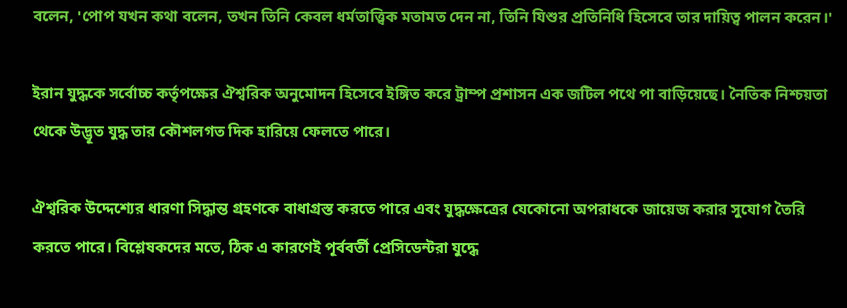বলেন, 'পোপ যখন কথা বলেন, তখন তিনি কেবল ধর্মতাত্ত্বিক মতামত দেন না, তিনি যিশুর প্রতিনিধি হিসেবে তার দায়িত্ব পালন করেন।'

ইরান যুদ্ধকে সর্বোচ্চ কর্তৃপক্ষের ঐশ্বরিক অনুমোদন হিসেবে ইঙ্গিত করে ট্রাম্প প্রশাসন এক জটিল পথে পা বাড়িয়েছে। নৈতিক নিশ্চয়তা থেকে উদ্ভূত যুদ্ধ তার কৌশলগত দিক হারিয়ে ফেলতে পারে।

ঐশ্বরিক উদ্দেশ্যের ধারণা সিদ্ধান্ত গ্রহণকে বাধাগ্রস্ত করতে পারে এবং যুদ্ধক্ষেত্রের যেকোনো অপরাধকে জায়েজ করার সুযোগ তৈরি করতে পারে। বিশ্লেষকদের মতে, ঠিক এ কারণেই পূর্ববর্তী প্রেসিডেন্টরা যুদ্ধে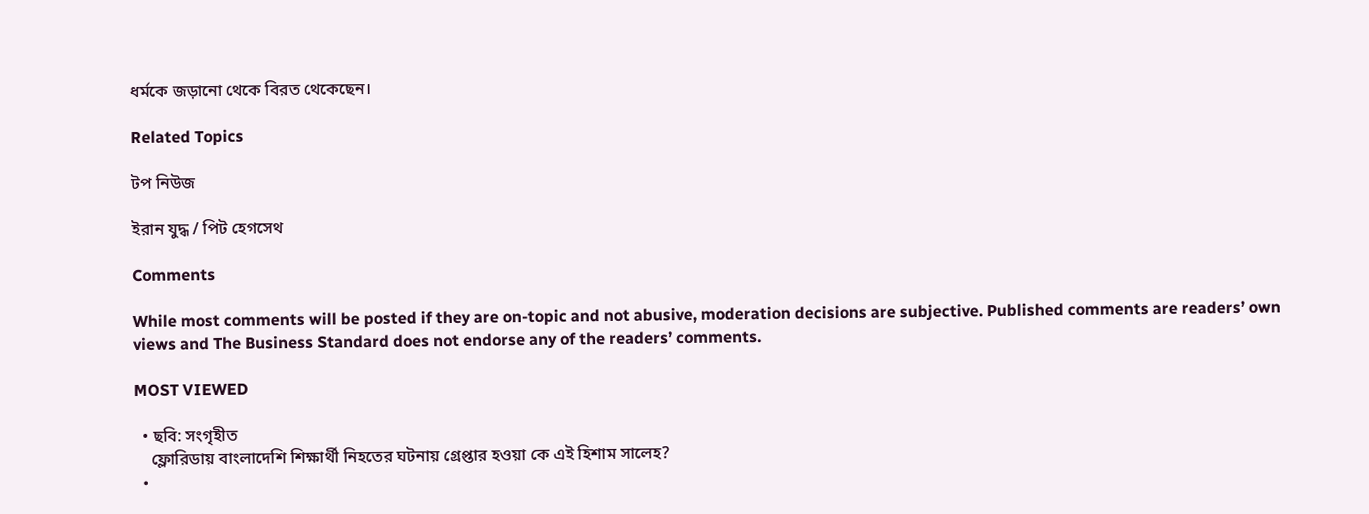ধর্মকে জড়ানো থেকে বিরত থেকেছেন।

Related Topics

টপ নিউজ

ইরান যুদ্ধ / পিট হেগসেথ

Comments

While most comments will be posted if they are on-topic and not abusive, moderation decisions are subjective. Published comments are readers’ own views and The Business Standard does not endorse any of the readers’ comments.

MOST VIEWED

  • ছবি: সংগৃহীত
    ফ্লোরিডায় বাংলাদেশি শিক্ষার্থী নিহতের ঘটনায় গ্রেপ্তার হওয়া কে এই হিশাম সালেহ?
  •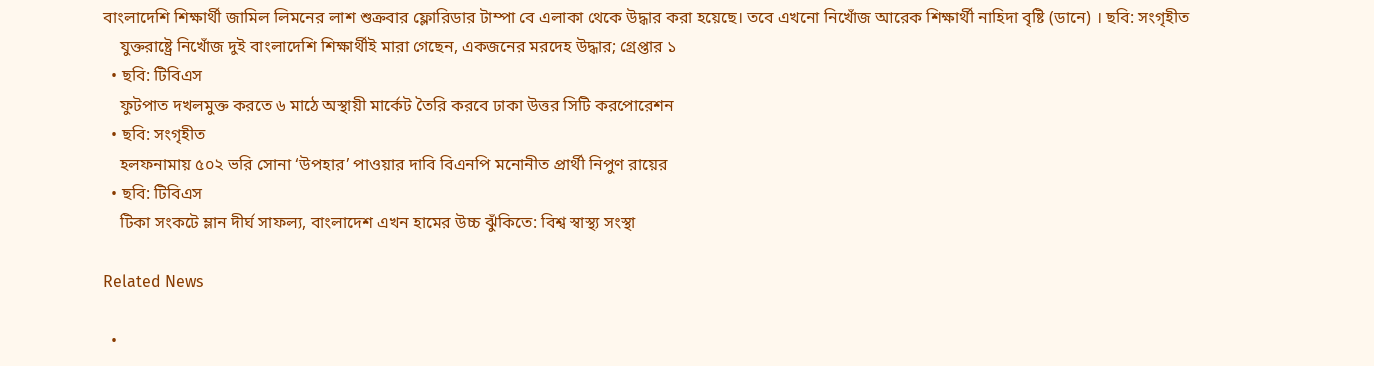বাংলাদেশি শিক্ষার্থী জামিল লিমনের লাশ শুক্রবার ফ্লোরিডার টাম্পা বে এলাকা থেকে উদ্ধার করা হয়েছে। তবে এখনো নিখোঁজ আরেক শিক্ষার্থী নাহিদা বৃষ্টি (ডানে) । ছবি: সংগৃহীত
    যুক্তরাষ্ট্রে নিখোঁজ দুই বাংলাদেশি শিক্ষার্থীই মারা গেছেন, একজনের মরদেহ উদ্ধার; গ্রেপ্তার ১
  • ছবি: টিবিএস
    ফুটপাত দখলমুক্ত করতে ৬ মাঠে অস্থায়ী মার্কেট তৈরি করবে ঢাকা উত্তর সিটি করপোরেশন
  • ছবি: সংগৃহীত
    হলফনামায় ৫০২ ভরি সোনা ‘উপহার’ পাওয়ার দাবি বিএনপি মনোনীত প্রার্থী নিপুণ রায়ের
  • ছবি: টিবিএস
    টিকা সংকটে ম্লান দীর্ঘ সাফল্য, বাংলাদেশ এখন হামের উচ্চ ঝুঁকিতে: বিশ্ব স্বাস্থ্য সংস্থা

Related News

  •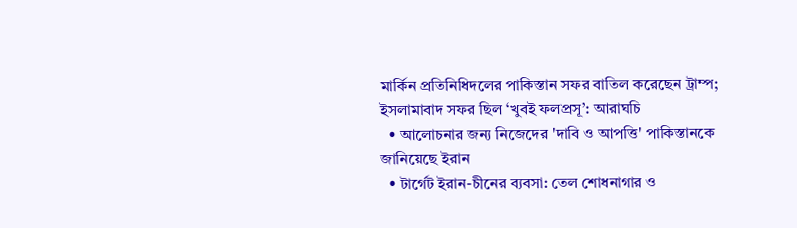মার্কিন প্রতিনিধিদলের পাকিস্তান সফর বাতিল করেছেন ট্রাম্প; ইসলামাবাদ সফর ছিল ‘খুবই ফলপ্রসূ’: আরাঘচি
  • আলোচনার জন্য নিজেদের 'দাবি ও আপত্তি' পাকিস্তানকে জানিয়েছে ইরান
  • টার্গেট ইরান-চীনের ব্যবসা: তেল শোধনাগার ও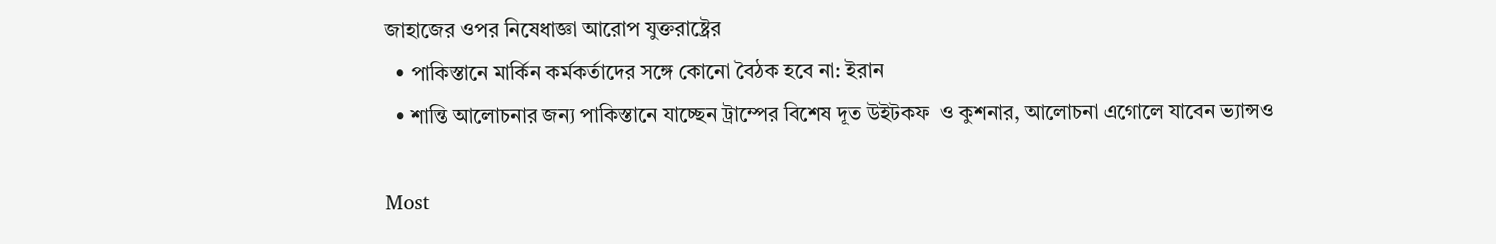জাহাজের ওপর নিষেধাজ্ঞা আরোপ যুক্তরাষ্ট্রের
  • পাকিস্তানে মার্কিন কর্মকর্তাদের সঙ্গে কোনো বৈঠক হবে না: ইরান
  • শান্তি আলোচনার জন্য পাকিস্তানে যাচ্ছেন ট্রাম্পের বিশেষ দূত উইটকফ  ও কুশনার, আলোচনা এগোলে যাবেন ভ্যান্সও

Most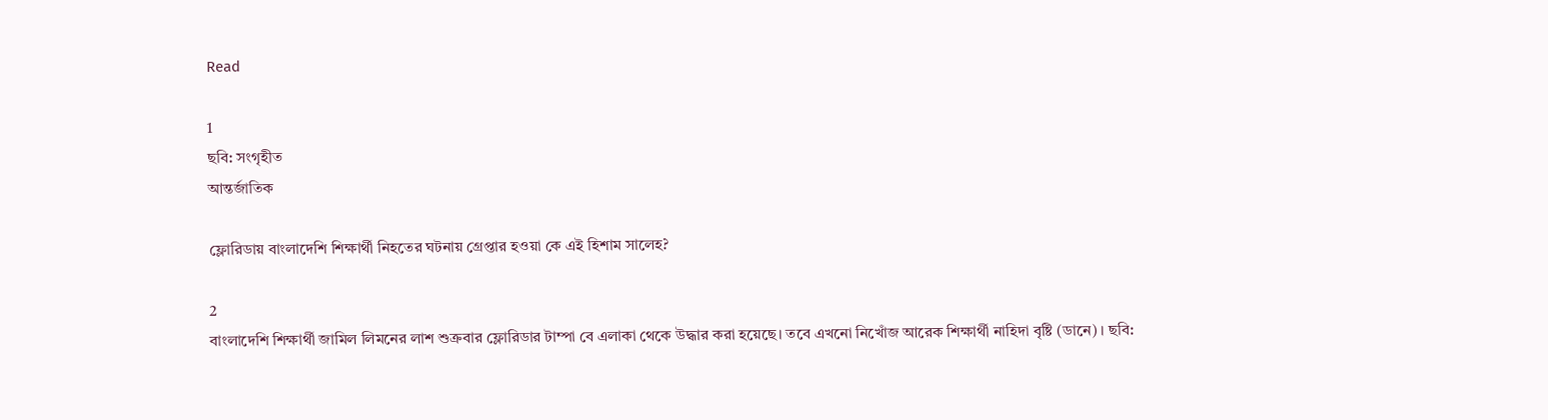Read

1
ছবি: সংগৃহীত
আন্তর্জাতিক

ফ্লোরিডায় বাংলাদেশি শিক্ষার্থী নিহতের ঘটনায় গ্রেপ্তার হওয়া কে এই হিশাম সালেহ?

2
বাংলাদেশি শিক্ষার্থী জামিল লিমনের লাশ শুক্রবার ফ্লোরিডার টাম্পা বে এলাকা থেকে উদ্ধার করা হয়েছে। তবে এখনো নিখোঁজ আরেক শিক্ষার্থী নাহিদা বৃষ্টি (ডানে) । ছবি: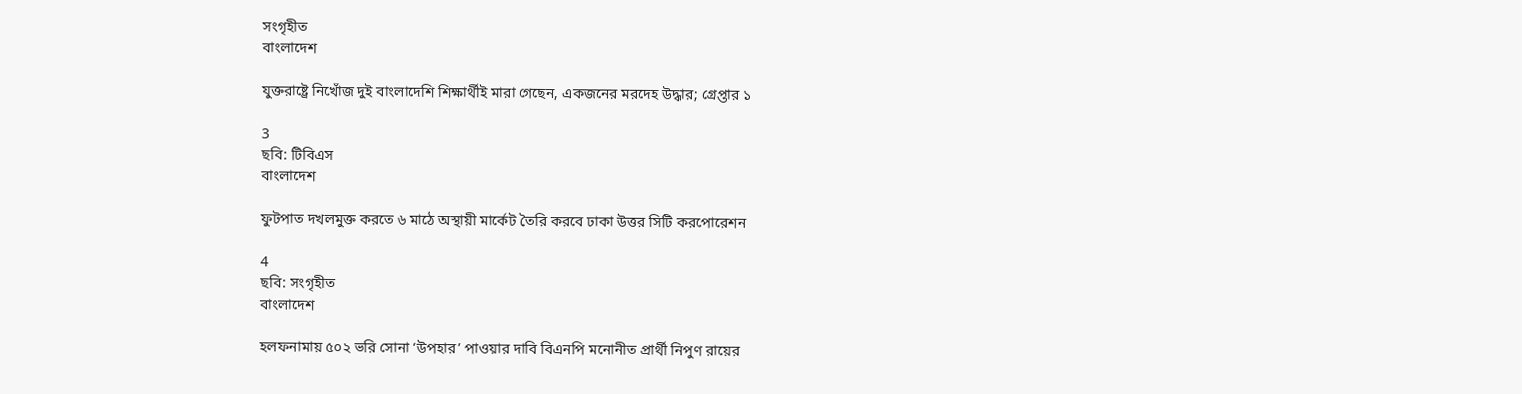সংগৃহীত
বাংলাদেশ

যুক্তরাষ্ট্রে নিখোঁজ দুই বাংলাদেশি শিক্ষার্থীই মারা গেছেন, একজনের মরদেহ উদ্ধার; গ্রেপ্তার ১

3
ছবি: টিবিএস
বাংলাদেশ

ফুটপাত দখলমুক্ত করতে ৬ মাঠে অস্থায়ী মার্কেট তৈরি করবে ঢাকা উত্তর সিটি করপোরেশন

4
ছবি: সংগৃহীত
বাংলাদেশ

হলফনামায় ৫০২ ভরি সোনা ‘উপহার’ পাওয়ার দাবি বিএনপি মনোনীত প্রার্থী নিপুণ রায়ের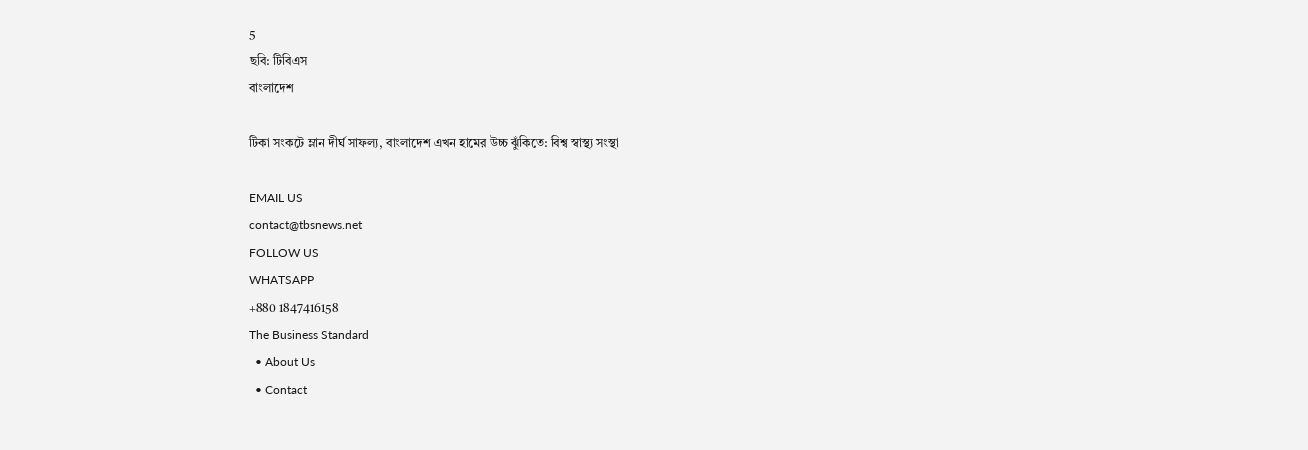5
ছবি: টিবিএস
বাংলাদেশ

টিকা সংকটে ম্লান দীর্ঘ সাফল্য, বাংলাদেশ এখন হামের উচ্চ ঝুঁকিতে: বিশ্ব স্বাস্থ্য সংস্থা

EMAIL US
contact@tbsnews.net
FOLLOW US
WHATSAPP
+880 1847416158
The Business Standard
  • About Us
  • Contact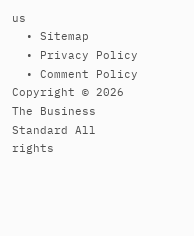us
  • Sitemap
  • Privacy Policy
  • Comment Policy
Copyright © 2026
The Business Standard All rights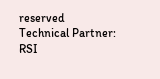reserved
Technical Partner: RSI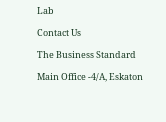Lab

Contact Us

The Business Standard

Main Office -4/A, Eskaton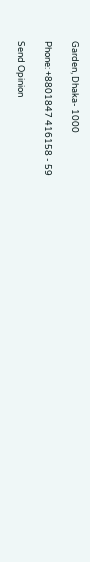Garden, Dhaka- 1000

Phone: +8801847 416158 - 59

Send Opinion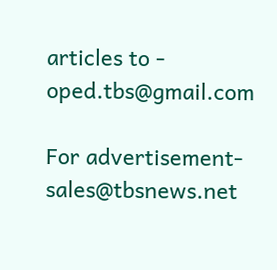articles to - oped.tbs@gmail.com

For advertisement- sales@tbsnews.net